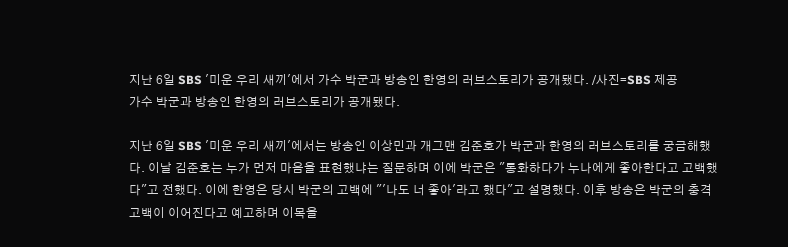지난 6일 SBS '미운 우리 새끼'에서 가수 박군과 방송인 한영의 러브스토리가 공개됐다. /사진=SBS 제공
가수 박군과 방송인 한영의 러브스토리가 공개됐다.

지난 6일 SBS '미운 우리 새끼'에서는 방송인 이상민과 개그맨 김준호가 박군과 한영의 러브스토리를 궁금해했다. 이날 김준호는 누가 먼저 마음을 표현했냐는 질문하며 이에 박군은 "통화하다가 누나에게 좋아한다고 고백했다"고 전했다. 이에 한영은 당시 박군의 고백에 "'나도 너 좋아'라고 했다"고 설명했다. 이후 방송은 박군의 충격 고백이 이어진다고 예고하며 이목을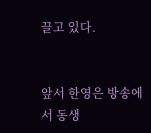끌고 있다.


앞서 한영은 방송에서 동생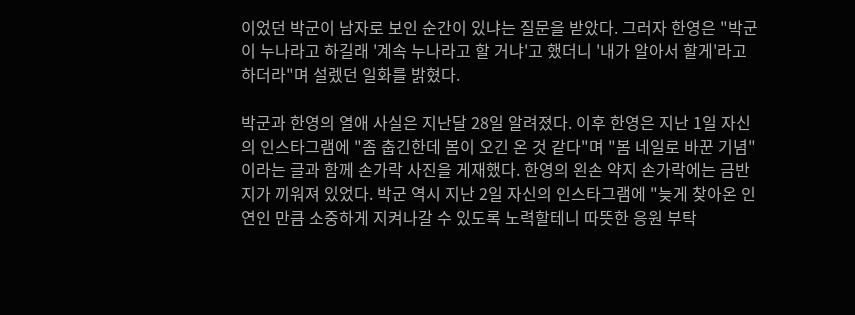이었던 박군이 남자로 보인 순간이 있냐는 질문을 받았다. 그러자 한영은 "박군이 누나라고 하길래 '계속 누나라고 할 거냐'고 했더니 '내가 알아서 할게'라고 하더라"며 설렜던 일화를 밝혔다.

박군과 한영의 열애 사실은 지난달 28일 알려졌다. 이후 한영은 지난 1일 자신의 인스타그램에 "좀 춥긴한데 봄이 오긴 온 것 같다"며 "봄 네일로 바꾼 기념"이라는 글과 함께 손가락 사진을 게재했다. 한영의 왼손 약지 손가락에는 금반지가 끼워져 있었다. 박군 역시 지난 2일 자신의 인스타그램에 "늦게 찾아온 인연인 만큼 소중하게 지켜나갈 수 있도록 노력할테니 따뜻한 응원 부탁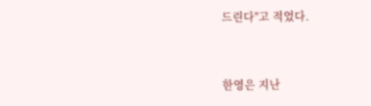드린다"고 적었다.


한영은 지난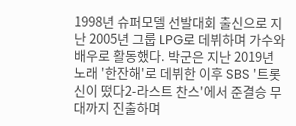1998년 슈퍼모델 선발대회 출신으로 지난 2005년 그룹 LPG로 데뷔하며 가수와 배우로 활동했다. 박군은 지난 2019년 노래 '한잔해'로 데뷔한 이후 SBS '트롯신이 떴다2-라스트 찬스'에서 준결승 무대까지 진출하며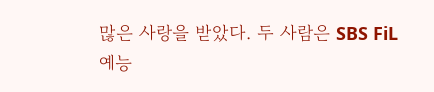많은 사랑을 받았다. 두 사람은 SBS FiL 예능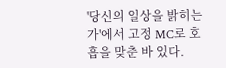'당신의 일상을 밝히는가'에서 고정 MC로 호흡을 맞춘 바 있다.